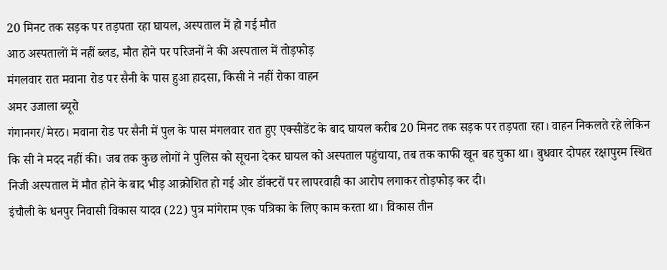20 मिनट तक सड़क पर तड़पता रहा घायल, अस्पताल में हो गई मौत
आठ अस्पतालों में नहीं ब्लड, मौत होने पर परिजनों ने की अस्पताल में तोड़फोड़
मंगलवार रात मवाना रोड पर सैनी के पास हुआ हादसा, किसी ने नहीं रोका वाहन
अमर उजाला ब्यूरो
गंगानगर/मेरठ। मवाना रोड पर सैनी में पुल के पास मंगलवार रात हुए एक्सीडेंट के बाद घायल करीब 20 मिनट तक सड़क पर तड़पता रहा। वाहन निकलते रहे लेकिन कि सी ने मदद नहीं की। जब तक कुछ लोगों ने पुलिस को सूचना देकर घायल को अस्पताल पहुंचाया, तब तक काफी खून बह चुका था। बुधवार दोपहर रक्षापुरम स्थित निजी अस्पताल में मौत होने के बाद भीड़ आक्रोशित हो गई ओर डॉक्टरों पर लापरवाही का आरोप लगाकर तोड़फोड़ कर दी।
इंचौली के धनपुर निवासी विकास यादव (22) पुत्र मांगेराम एक पत्रिका के लिए काम करता था। विकास तीन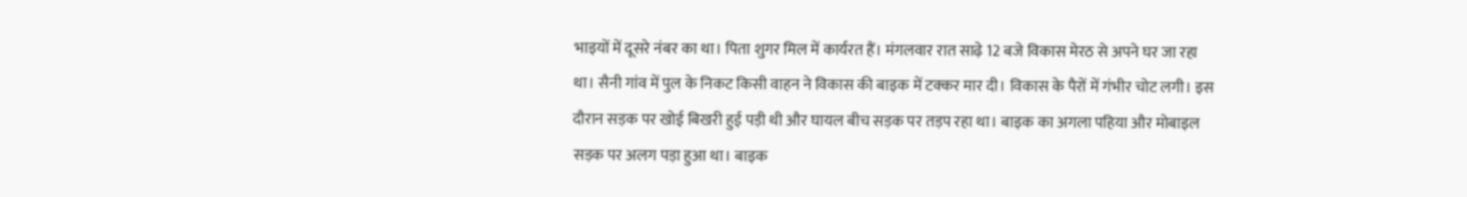भाइयों में दूसरे नंबर का था। पिता शुगर मिल में कार्यरत हैं। मंगलवार रात साढ़े 12 बजे विकास मेरठ से अपने घर जा रहा था। सैनी गांव में पुल के निकट किसी वाहन ने विकास की बाइक में टक्कर मार दी। विकास के पैरों में गंभीर चोट लगी। इस दौरान सड़क पर खोई बिखरी हुई पड़ी थी और घायल बीच सड़क पर तड़प रहा था। बाइक का अगला पहिया और मोबाइल सड़क पर अलग पड़ा हुआ था। बाइक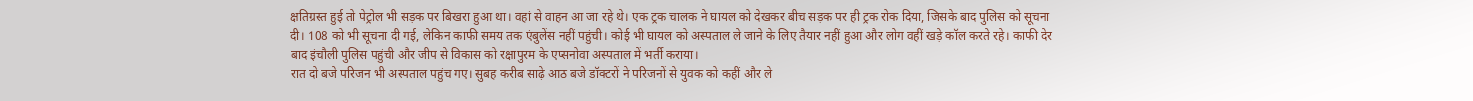क्षतिग्रस्त हुई तो पेट्रोल भी सड़क पर बिखरा हुआ था। वहां से वाहन आ जा रहे थे। एक ट्रक चालक ने घायल को देखकर बीच सड़क पर ही ट्रक रोक दिया, जिसके बाद पुलिस को सूचना दी। 108 को भी सूचना दी गई, लेकिन काफी समय तक एंबुलेंस नहीं पहुंची। कोई भी घायल को अस्पताल ले जाने के लिए तैयार नहीं हुआ और लोग वहीं खड़े कॉल करते रहे। काफी देर बाद इंचौली पुलिस पहुंची और जीप से विकास को रक्षापुरम के एप्सनोवा अस्पताल में भर्ती कराया।
रात दो बजे परिजन भी अस्पताल पहुंच गए। सुबह करीब साढ़े आठ बजे डॉक्टरों ने परिजनों से युवक को कहीं और ले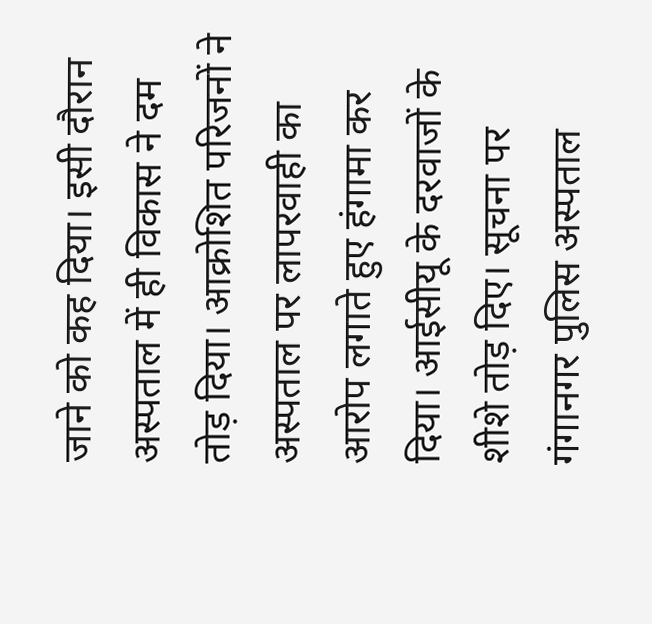जाने को कह दिया। इसी दौरान अस्पताल में ही विकास ने दम तोड़ दिया। आक्रोशित परिजनों ने अस्पताल पर लापरवाही का आरोप लगाते हुए हंगामा कर दिया। आईसीयू के दरवाजों के शीशे तोड़ दिए। सूचना पर गंगानगर पुलिस अस्पताल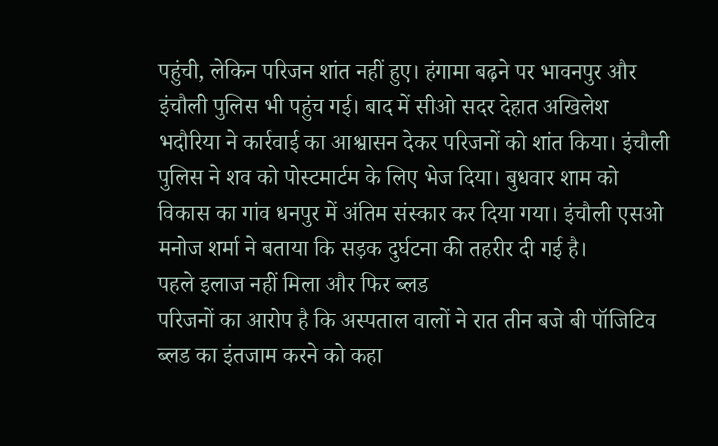पहुंची, लेकिन परिजन शांत नहीं हुए। हंगामा बढ़ने पर भावनपुर और इंचौली पुलिस भी पहुंच गई। बाद में सीओ सदर देहात अखिलेश भदौरिया ने कार्रवाई का आश्वासन देकर परिजनों को शांत किया। इंचौली पुलिस ने शव को पोस्टमार्टम के लिए भेज दिया। बुधवार शाम को विकास का गांव धनपुर में अंतिम संस्कार कर दिया गया। इंचौली एसओ मनोज शर्मा ने बताया कि सड़क दुर्घटना की तहरीर दी गई है।
पहले इलाज नहीं मिला और फिर ब्लड
परिजनों का आरोप है कि अस्पताल वालों ने रात तीन बजे बी पॉजिटिव ब्लड का इंतजाम करने को कहा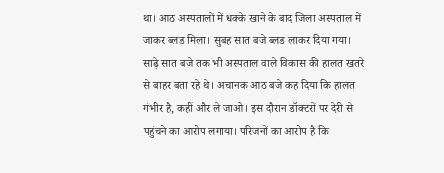था। आठ अस्पतालों में धक्के खाने के बाद जिला अस्पताल में जाकर ब्लड मिला। सुबह सात बजे ब्लड लाकर दिया गया। साढ़े सात बजे तक भी अस्पताल वाले विकास की हालत खतरे से बाहर बता रहे थे। अचानक आठ बजे कह दिया कि हालत गंभीर है, कहीं और ले जाओ। इस दौरान डॉक्टरों पर देरी से पहुंचने का आरोप लगाया। परिजनों का आरोप है कि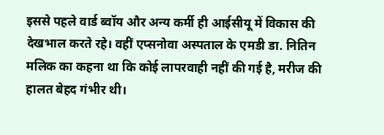इससे पहले वार्ड ब्वॉय और अन्य कर्मी ही आईसीयू में विकास की देखभाल करते रहे। वहीं एप्सनोवा अस्पताल के एमडी डा. नितिन मलिक का कहना था कि कोई लापरवाही नहीं की गई है, मरीज की हालत बेहद गंभीर थी।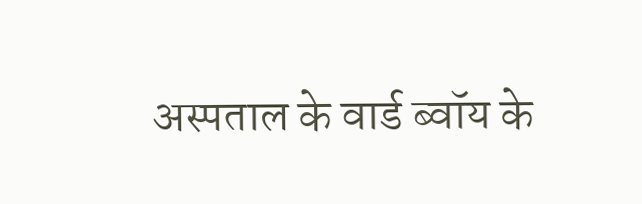अस्पताल के वार्ड ब्वॉय के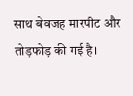साथ बेवजह मारपीट और तोड़फोड़ की गई है।